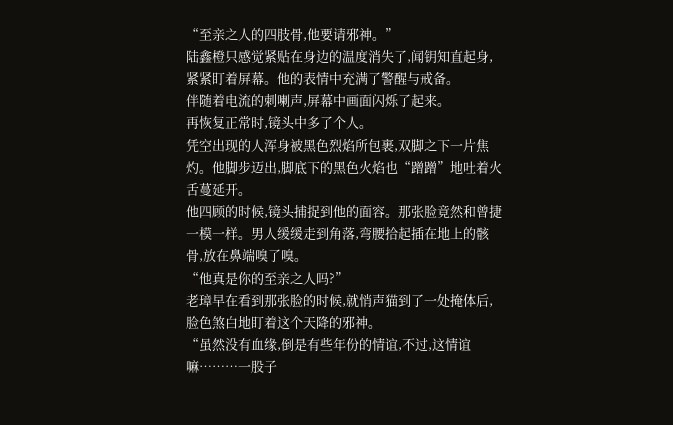“至亲之人的四肢骨,他要请邪神。”
陆鑫橙只感觉紧贴在身边的温度消失了,闻钥知直起身,紧紧盯着屏幕。他的表情中充满了警醒与戒备。
伴随着电流的刺喇声,屏幕中画面闪烁了起来。
再恢复正常时,镜头中多了个人。
凭空出现的人浑身被黑色烈焰所包裹,双脚之下一片焦灼。他脚步迈出,脚底下的黑色火焰也“蹭蹭”地吐着火舌蔓延开。
他四顾的时候,镜头捕捉到他的面容。那张脸竟然和曾捷一模一样。男人缓缓走到角落,弯腰拾起插在地上的骸骨,放在鼻端嗅了嗅。
“他真是你的至亲之人吗?”
老璋早在看到那张脸的时候,就悄声猫到了一处掩体后,脸色煞白地盯着这个天降的邪神。
“虽然没有血缘,倒是有些年份的情谊,不过,这情谊嘛………一股子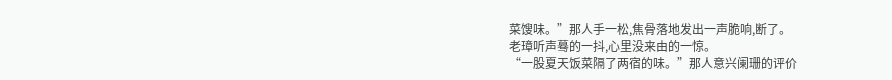菜馊味。”那人手一松,焦骨落地发出一声脆响,断了。
老璋听声蓦的一抖,心里没来由的一惊。
“一股夏天饭菜隔了两宿的味。”那人意兴阑珊的评价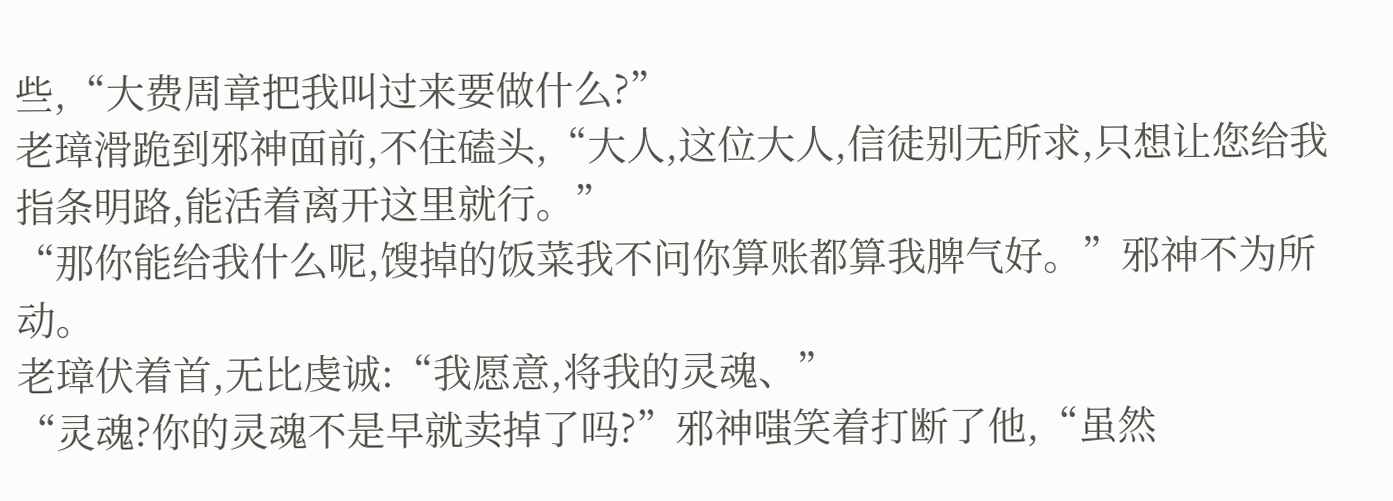些,“大费周章把我叫过来要做什么?”
老璋滑跪到邪神面前,不住磕头,“大人,这位大人,信徒别无所求,只想让您给我指条明路,能活着离开这里就行。”
“那你能给我什么呢,馊掉的饭菜我不问你算账都算我脾气好。”邪神不为所动。
老璋伏着首,无比虔诚:“我愿意,将我的灵魂、”
“灵魂?你的灵魂不是早就卖掉了吗?”邪神嗤笑着打断了他,“虽然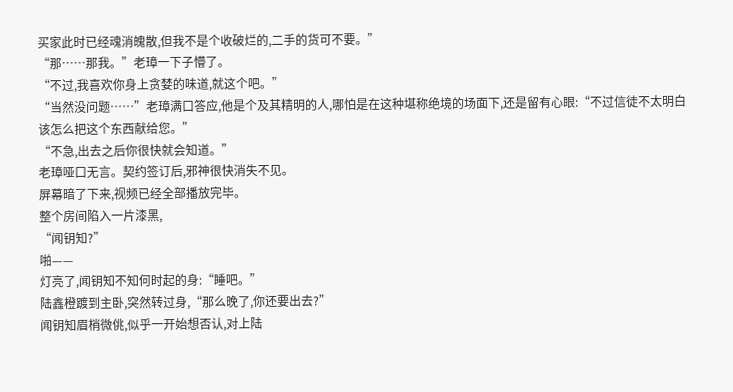买家此时已经魂消魄散,但我不是个收破烂的,二手的货可不要。”
“那……那我。”老璋一下子懵了。
“不过,我喜欢你身上贪婪的味道,就这个吧。”
“当然没问题……”老璋满口答应,他是个及其精明的人,哪怕是在这种堪称绝境的场面下,还是留有心眼:“不过信徒不太明白该怎么把这个东西献给您。”
“不急,出去之后你很快就会知道。”
老璋哑口无言。契约签订后,邪神很快消失不见。
屏幕暗了下来,视频已经全部播放完毕。
整个房间陷入一片漆黑,
“闻钥知?”
啪——
灯亮了,闻钥知不知何时起的身:“睡吧。”
陆鑫橙踱到主卧,突然转过身,“那么晚了,你还要出去?”
闻钥知眉梢微佻,似乎一开始想否认,对上陆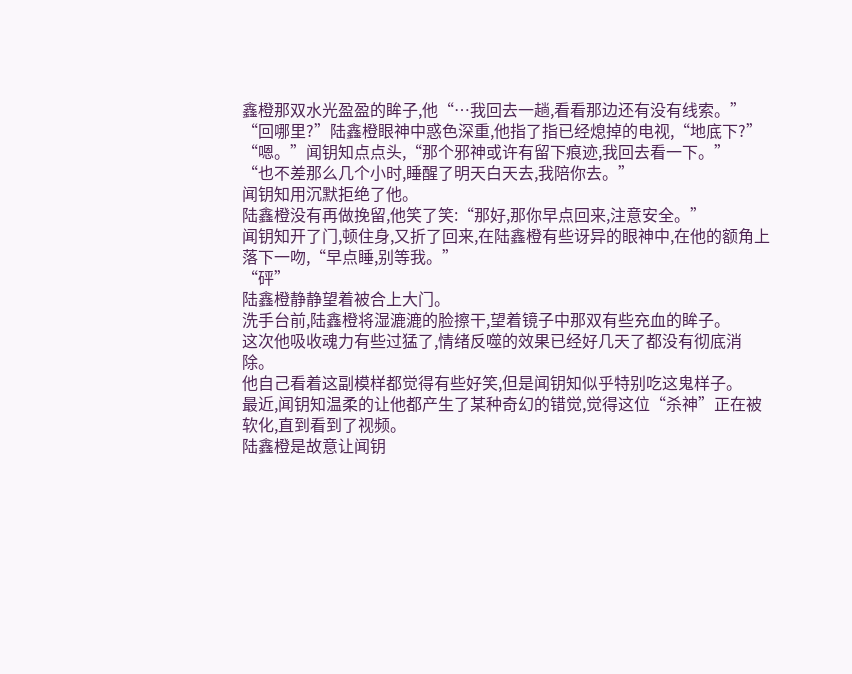鑫橙那双水光盈盈的眸子,他“…我回去一趟,看看那边还有没有线索。”
“回哪里?”陆鑫橙眼神中惑色深重,他指了指已经熄掉的电视,“地底下?”
“嗯。”闻钥知点点头,“那个邪神或许有留下痕迹,我回去看一下。”
“也不差那么几个小时,睡醒了明天白天去,我陪你去。”
闻钥知用沉默拒绝了他。
陆鑫橙没有再做挽留,他笑了笑:“那好,那你早点回来,注意安全。”
闻钥知开了门,顿住身,又折了回来,在陆鑫橙有些讶异的眼神中,在他的额角上落下一吻,“早点睡,别等我。”
“砰”
陆鑫橙静静望着被合上大门。
洗手台前,陆鑫橙将湿漉漉的脸擦干,望着镜子中那双有些充血的眸子。
这次他吸收魂力有些过猛了,情绪反噬的效果已经好几天了都没有彻底消除。
他自己看着这副模样都觉得有些好笑,但是闻钥知似乎特别吃这鬼样子。
最近,闻钥知温柔的让他都产生了某种奇幻的错觉,觉得这位“杀神”正在被软化,直到看到了视频。
陆鑫橙是故意让闻钥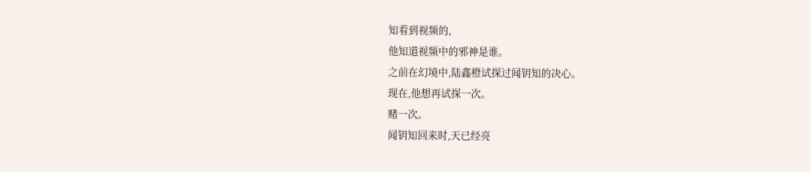知看到视频的,
他知道视频中的邪神是谁。
之前在幻境中,陆鑫橙试探过闻钥知的决心。
现在,他想再试探一次。
赌一次。
闻钥知回来时,天已经亮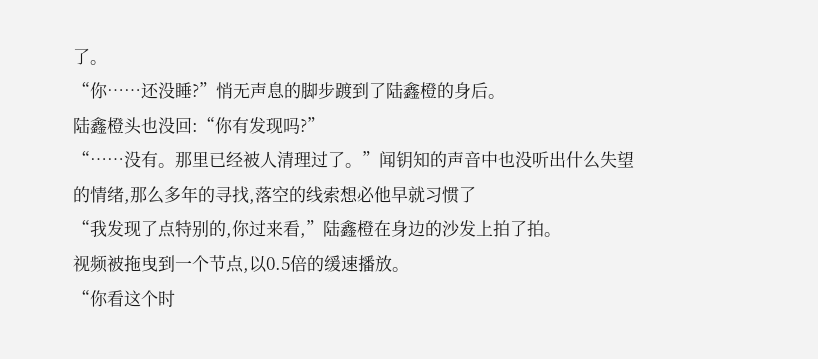了。
“你……还没睡?”悄无声息的脚步踱到了陆鑫橙的身后。
陆鑫橙头也没回:“你有发现吗?”
“……没有。那里已经被人清理过了。”闻钥知的声音中也没听出什么失望的情绪,那么多年的寻找,落空的线索想必他早就习惯了
“我发现了点特别的,你过来看,”陆鑫橙在身边的沙发上拍了拍。
视频被拖曳到一个节点,以0.5倍的缓速播放。
“你看这个时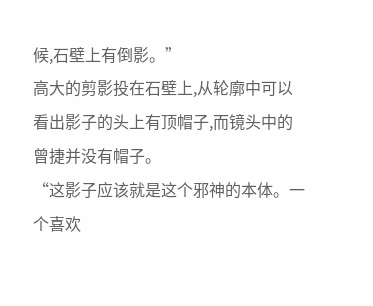候,石壁上有倒影。”
高大的剪影投在石壁上,从轮廓中可以看出影子的头上有顶帽子,而镜头中的曾捷并没有帽子。
“这影子应该就是这个邪神的本体。一个喜欢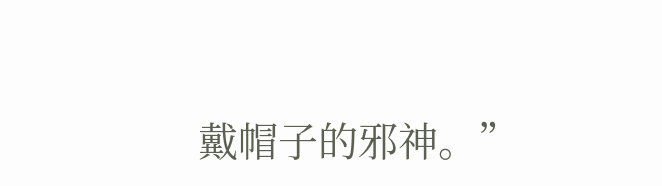戴帽子的邪神。”